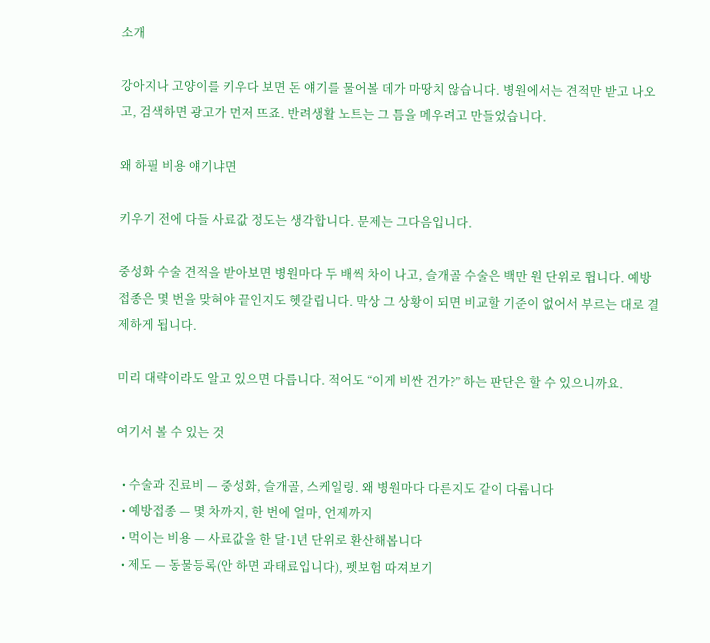소개

강아지나 고양이를 키우다 보면 돈 얘기를 물어볼 데가 마땅치 않습니다. 병원에서는 견적만 받고 나오고, 검색하면 광고가 먼저 뜨죠. 반려생활 노트는 그 틈을 메우려고 만들었습니다.

왜 하필 비용 얘기냐면

키우기 전에 다들 사료값 정도는 생각합니다. 문제는 그다음입니다.

중성화 수술 견적을 받아보면 병원마다 두 배씩 차이 나고, 슬개골 수술은 백만 원 단위로 뜁니다. 예방접종은 몇 번을 맞혀야 끝인지도 헷갈립니다. 막상 그 상황이 되면 비교할 기준이 없어서 부르는 대로 결제하게 됩니다.

미리 대략이라도 알고 있으면 다릅니다. 적어도 “이게 비싼 건가?” 하는 판단은 할 수 있으니까요.

여기서 볼 수 있는 것

  • 수술과 진료비 — 중성화, 슬개골, 스케일링. 왜 병원마다 다른지도 같이 다룹니다
  • 예방접종 — 몇 차까지, 한 번에 얼마, 언제까지
  • 먹이는 비용 — 사료값을 한 달·1년 단위로 환산해봅니다
  • 제도 — 동물등록(안 하면 과태료입니다), 펫보험 따져보기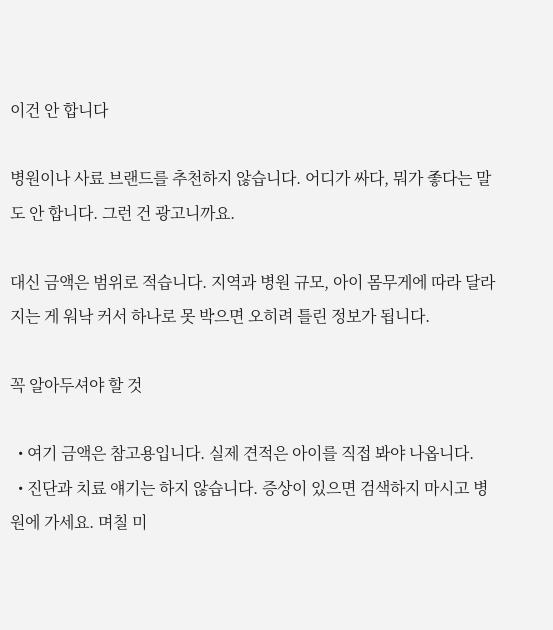이건 안 합니다

병원이나 사료 브랜드를 추천하지 않습니다. 어디가 싸다, 뭐가 좋다는 말도 안 합니다. 그런 건 광고니까요.

대신 금액은 범위로 적습니다. 지역과 병원 규모, 아이 몸무게에 따라 달라지는 게 워낙 커서 하나로 못 박으면 오히려 틀린 정보가 됩니다.

꼭 알아두셔야 할 것

  • 여기 금액은 참고용입니다. 실제 견적은 아이를 직접 봐야 나옵니다.
  • 진단과 치료 얘기는 하지 않습니다. 증상이 있으면 검색하지 마시고 병원에 가세요. 며칠 미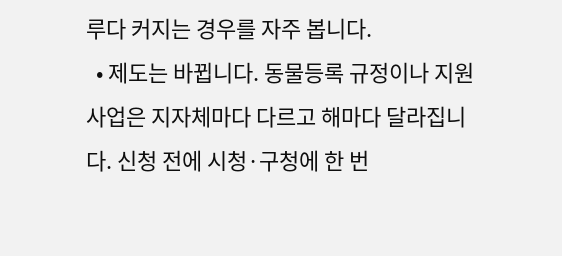루다 커지는 경우를 자주 봅니다.
  • 제도는 바뀝니다. 동물등록 규정이나 지원사업은 지자체마다 다르고 해마다 달라집니다. 신청 전에 시청·구청에 한 번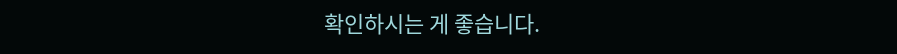확인하시는 게 좋습니다.